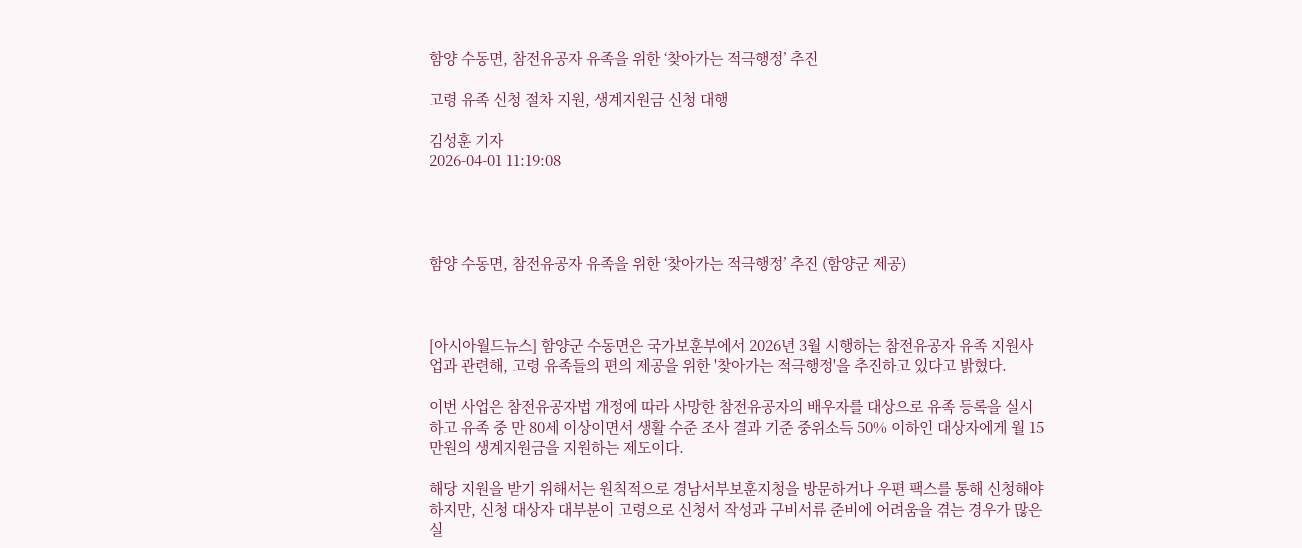함양 수동면, 참전유공자 유족을 위한 ‘찾아가는 적극행정’ 추진

고령 유족 신청 절차 지원, 생계지원금 신청 대행

김성훈 기자
2026-04-01 11:19:08




함양 수동면, 참전유공자 유족을 위한 ‘찾아가는 적극행정’ 추진 (함양군 제공)



[아시아월드뉴스] 함양군 수동면은 국가보훈부에서 2026년 3월 시행하는 참전유공자 유족 지원사업과 관련해, 고령 유족들의 편의 제공을 위한 '찾아가는 적극행정'을 추진하고 있다고 밝혔다.

이번 사업은 참전유공자법 개정에 따라 사망한 참전유공자의 배우자를 대상으로 유족 등록을 실시하고 유족 중 만 80세 이상이면서 생활 수준 조사 결과 기준 중위소득 50% 이하인 대상자에게 월 15만원의 생계지원금을 지원하는 제도이다.

해당 지원을 받기 위해서는 원칙적으로 경남서부보훈지청을 방문하거나 우편 팩스를 통해 신청해야 하지만, 신청 대상자 대부분이 고령으로 신청서 작성과 구비서류 준비에 어려움을 겪는 경우가 많은 실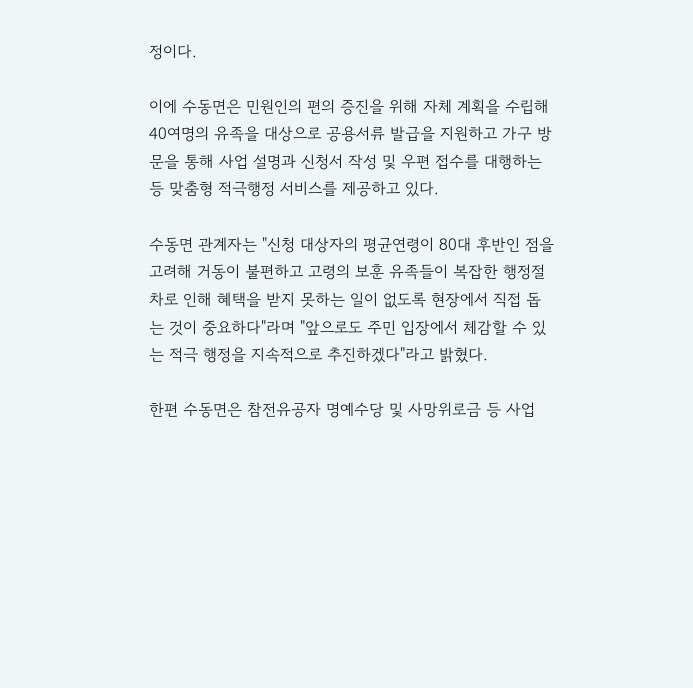정이다.

이에 수동면은 민원인의 편의 증진을 위해 자체 계획을 수립해 40여명의 유족을 대상으로 공용서류 발급을 지원하고 가구 방문을 통해 사업 설명과 신청서 작성 및 우편 접수를 대행하는 등 맞춤형 적극행정 서비스를 제공하고 있다.

수동면 관계자는 "신청 대상자의 평균연령이 80대 후반인 점을 고려해 거동이 불편하고 고령의 보훈 유족들이 복잡한 행정절차로 인해 혜택을 받지 못하는 일이 없도록 현장에서 직접 돕는 것이 중요하다"라며 "앞으로도 주민 입장에서 체감할 수 있는 적극 행정을 지속적으로 추진하겠다"라고 밝혔다.

한편 수동면은 참전유공자 명예수당 및 사망위로금 등 사업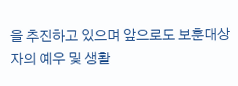을 추진하고 있으며 앞으로도 보훈대상자의 예우 및 생활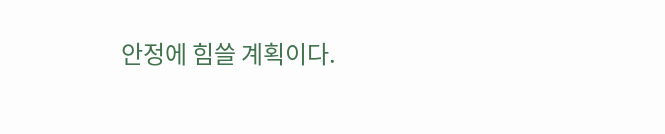안정에 힘쓸 계획이다.